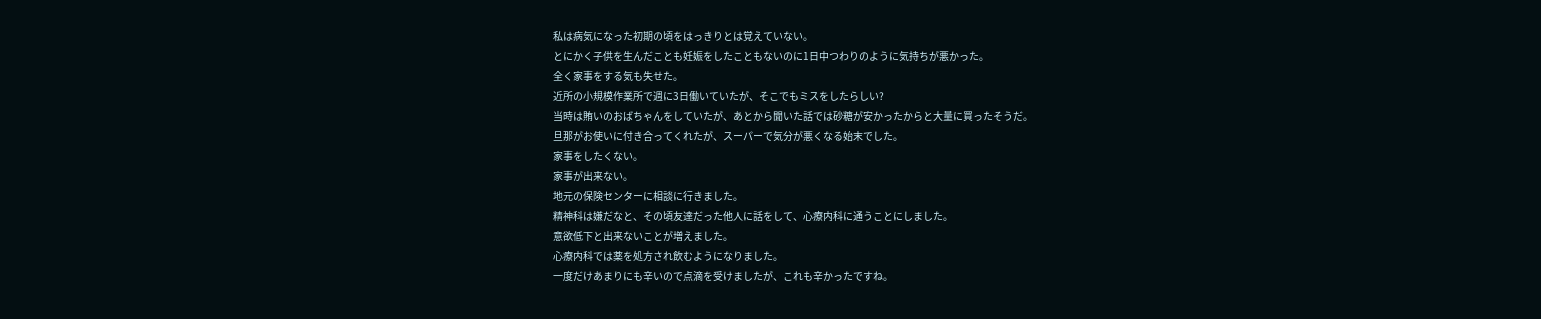私は病気になった初期の頃をはっきりとは覚えていない。
とにかく子供を生んだことも妊娠をしたこともないのに1日中つわりのように気持ちが悪かった。
全く家事をする気も失せた。
近所の小規模作業所で週に3日働いていたが、そこでもミスをしたらしい?
当時は賄いのおばちゃんをしていたが、あとから聞いた話では砂糖が安かったからと大量に買ったそうだ。
旦那がお使いに付き合ってくれたが、スーパーで気分が悪くなる始末でした。
家事をしたくない。
家事が出来ない。
地元の保険センターに相談に行きました。
精神科は嫌だなと、その頃友達だった他人に話をして、心療内科に通うことにしました。
意欲低下と出来ないことが増えました。
心療内科では薬を処方され飲むようになりました。
一度だけあまりにも辛いので点滴を受けましたが、これも辛かったですね。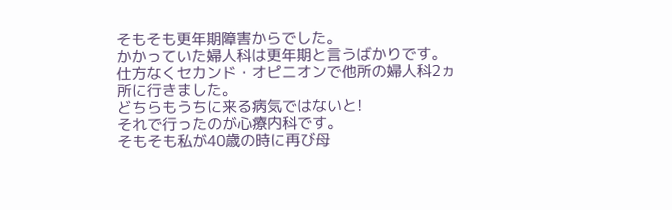そもそも更年期障害からでした。
かかっていた婦人科は更年期と言うばかりです。
仕方なくセカンド・オピニオンで他所の婦人科2ヵ所に行きました。
どちらもうちに来る病気ではないと!
それで行ったのが心療内科です。
そもそも私が40歳の時に再び母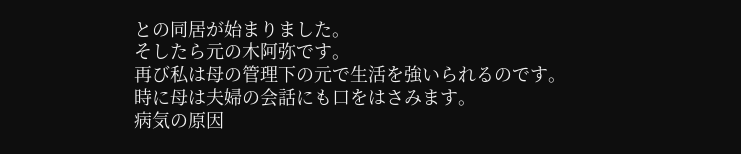との同居が始まりました。
そしたら元の木阿弥です。
再び私は母の管理下の元で生活を強いられるのです。
時に母は夫婦の会話にも口をはさみます。
病気の原因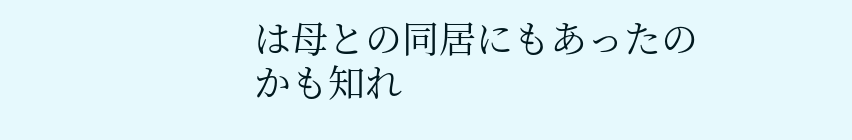は母との同居にもあったのかも知れ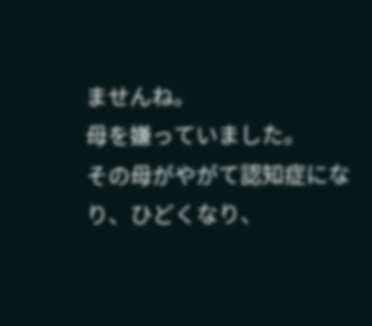ませんね。
母を嫌っていました。
その母がやがて認知症になり、ひどくなり、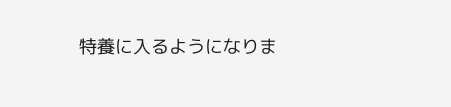特養に入るようになりま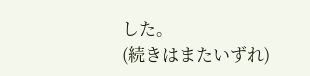した。
(続きはまたいずれ)